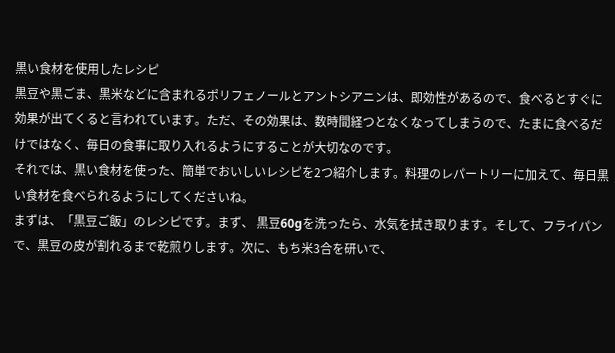黒い食材を使用したレシピ
黒豆や黒ごま、黒米などに含まれるポリフェノールとアントシアニンは、即効性があるので、食べるとすぐに効果が出てくると言われています。ただ、その効果は、数時間経つとなくなってしまうので、たまに食べるだけではなく、毎日の食事に取り入れるようにすることが大切なのです。
それでは、黒い食材を使った、簡単でおいしいレシピを2つ紹介します。料理のレパートリーに加えて、毎日黒い食材を食べられるようにしてくださいね。
まずは、「黒豆ご飯」のレシピです。まず、 黒豆60gを洗ったら、水気を拭き取ります。そして、フライパンで、黒豆の皮が割れるまで乾煎りします。次に、もち米3合を研いで、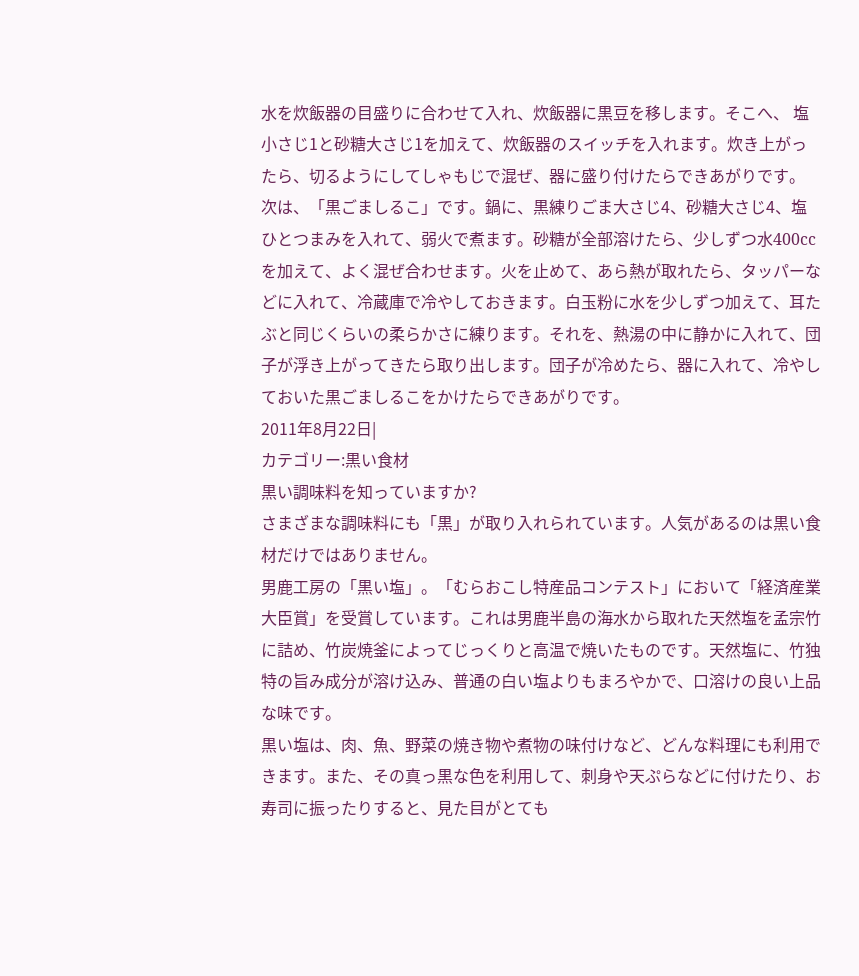水を炊飯器の目盛りに合わせて入れ、炊飯器に黒豆を移します。そこへ、 塩小さじ1と砂糖大さじ1を加えて、炊飯器のスイッチを入れます。炊き上がったら、切るようにしてしゃもじで混ぜ、器に盛り付けたらできあがりです。
次は、「黒ごましるこ」です。鍋に、黒練りごま大さじ4、砂糖大さじ4、塩ひとつまみを入れて、弱火で煮ます。砂糖が全部溶けたら、少しずつ水400ccを加えて、よく混ぜ合わせます。火を止めて、あら熱が取れたら、タッパーなどに入れて、冷蔵庫で冷やしておきます。白玉粉に水を少しずつ加えて、耳たぶと同じくらいの柔らかさに練ります。それを、熱湯の中に静かに入れて、団子が浮き上がってきたら取り出します。団子が冷めたら、器に入れて、冷やしておいた黒ごましるこをかけたらできあがりです。
2011年8月22日|
カテゴリー:黒い食材
黒い調味料を知っていますか?
さまざまな調味料にも「黒」が取り入れられています。人気があるのは黒い食材だけではありません。
男鹿工房の「黒い塩」。「むらおこし特産品コンテスト」において「経済産業大臣賞」を受賞しています。これは男鹿半島の海水から取れた天然塩を孟宗竹に詰め、竹炭焼釜によってじっくりと高温で焼いたものです。天然塩に、竹独特の旨み成分が溶け込み、普通の白い塩よりもまろやかで、口溶けの良い上品な味です。
黒い塩は、肉、魚、野菜の焼き物や煮物の味付けなど、どんな料理にも利用できます。また、その真っ黒な色を利用して、刺身や天ぷらなどに付けたり、お寿司に振ったりすると、見た目がとても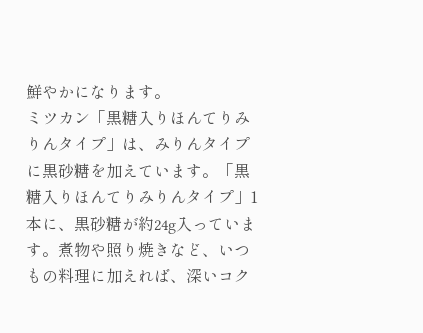鮮やかになります。
ミツカン「黒糖入りほんてりみりんタイプ」は、みりんタイプに黒砂糖を加えています。「黒糖入りほんてりみりんタイプ」1本に、黒砂糖が約24g入っています。煮物や照り焼きなど、いつもの料理に加えれば、深いコク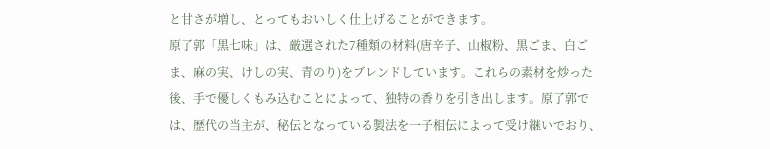と甘さが増し、とってもおいしく仕上げることができます。
原了郭「黒七味」は、厳選された7種類の材料(唐辛子、山椒粉、黒ごま、白ごま、麻の実、けしの実、青のり)をブレンドしています。これらの素材を炒った後、手で優しくもみ込むことによって、独特の香りを引き出します。原了郭では、歴代の当主が、秘伝となっている製法を一子相伝によって受け継いでおり、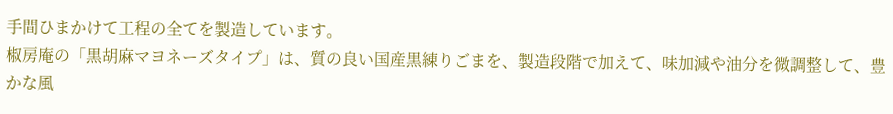手間ひまかけて工程の全てを製造しています。
椒房庵の「黒胡麻マヨネーズタイプ」は、質の良い国産黒練りごまを、製造段階で加えて、味加減や油分を微調整して、豊かな風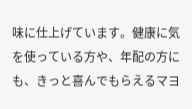味に仕上げています。健康に気を使っている方や、年配の方にも、きっと喜んでもらえるマヨ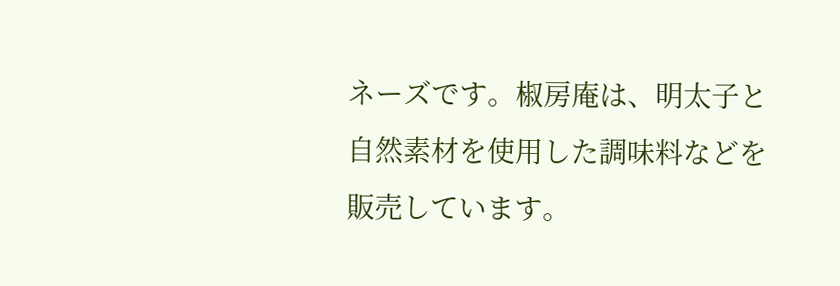ネーズです。椒房庵は、明太子と自然素材を使用した調味料などを販売しています。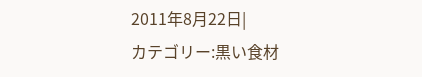2011年8月22日|
カテゴリー:黒い食材